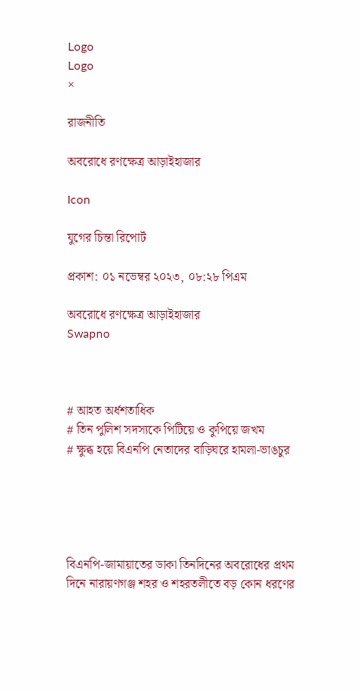Logo
Logo
×

রাজনীতি

অবরোধে রণক্ষেত্র আড়াইহাজার

Icon

যুগের চিন্তা রিপোর্ট

প্রকাশ: ০১ নভেম্বর ২০২৩, ০৮:২৮ পিএম

অবরোধে রণক্ষেত্র আড়াইহাজার
Swapno



# আহত অর্ধশতাধিক
# তিন পুলিশ সদস্যকে পিটিয়ে ও কুপিয়ে জখম
# ক্ষুব্ধ হয়ে বিএনপি নেতাদের বাড়িঘরে হামলা-ভাঙচুর





বিএনপি-জামায়াতের ডাকা তিনদিনের অবরোধের প্রথম দিনে নারায়ণগঞ্জ শহর ও শহরতলীতে বড় কোন ধরণের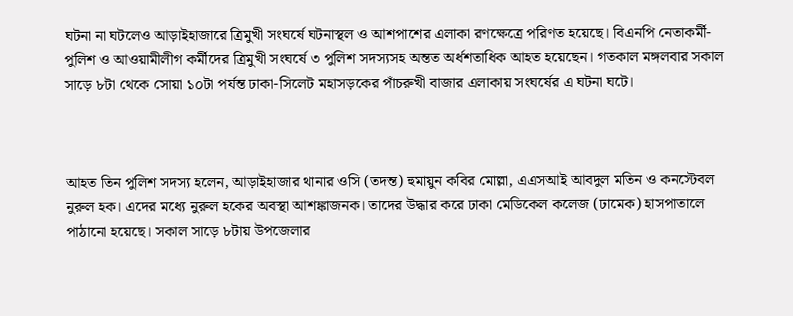ঘটনা না ঘটলেও আড়াইহাজারে ত্রিমুখী সংঘর্ষে ঘটনাস্থল ও আশপাশের এলাকা রণক্ষেত্রে পরিণত হয়েছে। বিএনপি নেতাকর্মী-পুলিশ ও আওয়ামীলীগ কর্মীদের ত্রিমুখী সংঘর্ষে ৩ পুলিশ সদস্যসহ অন্তত অর্ধশতাধিক আহত হয়েছেন। গতকাল মঙ্গলবার সকাল সাড়ে ৮টা থেকে সোয়া ১০টা পর্যন্ত ঢাকা-সিলেট মহাসড়কের পাঁচরুখী বাজার এলাকায় সংঘর্ষের এ ঘটনা ঘটে।



আহত তিন পুলিশ সদস্য হলেন, আড়াইহাজার থানার ওসি (তদন্ত) হুমায়ুন কবির মোল্লা, এএসআই আবদুল মতিন ও কনস্টেবল নুরুল হক। এদের মধ্যে নুরুল হকের অবস্থা আশঙ্কাজনক। তাদের উদ্ধার করে ঢাকা মেডিকেল কলেজ (ঢামেক) হাসপাতালে পাঠানো হয়েছে। সকাল সাড়ে ৮টায় উপজেলার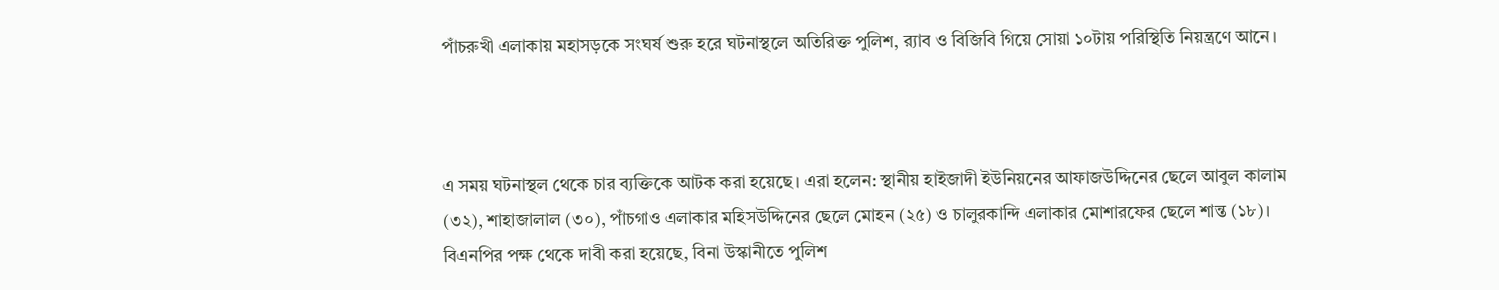পাঁচরুখী এলাকায় মহাসড়কে সংঘর্ষ শুরু হরে ঘটনাস্থলে অতিরিক্ত পুলিশ, র‌্যাব ও বিজিবি গিয়ে সোয়া ১০টায় পরিস্থিতি নিয়ন্ত্রণে আনে।



এ সময় ঘটনাস্থল থেকে চার ব্যক্তিকে আটক করা হয়েছে। এরা হলেন: স্থানীয় হাইজাদী ইউনিয়নের আফাজউদ্দিনের ছেলে আবুল কালাম (৩২), শাহাজালাল (৩০), পাঁচগাও এলাকার মহিসউদ্দিনের ছেলে মোহন (২৫) ও চালুরকান্দি এলাকার মোশারফের ছেলে শান্ত (১৮)। বিএনপির পক্ষ থেকে দাবী করা হয়েছে, বিনা উস্কানীতে পুলিশ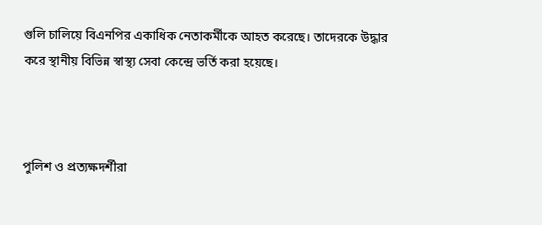গুলি চালিয়ে বিএনপির একাধিক নেতাকর্মীকে আহত করেছে। তাদেরকে উদ্ধার করে স্থানীয় বিভিন্ন স্বাস্থ্য সেবা কেন্দ্রে ভর্তি করা হয়েছে।



পুলিশ ও প্রত্যক্ষদর্শীরা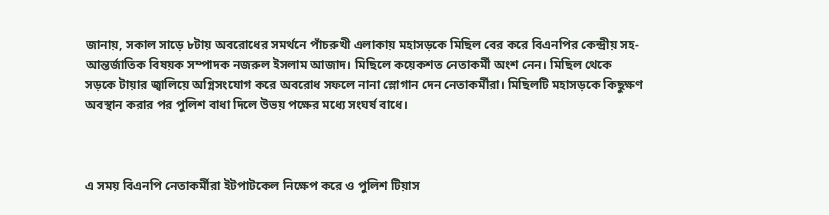জানায়, সকাল সাড়ে ৮টায় অবরোধের সমর্থনে পাঁচরুখী এলাকায় মহাসড়কে মিছিল বের করে বিএনপির কেন্দ্রীয় সহ-আন্তর্জাতিক বিষয়ক সম্পাদক নজরুল ইসলাম আজাদ। মিছিলে কয়েকশত নেতাকর্মী অংশ নেন। মিছিল থেকে সড়কে টায়ার জ্বালিয়ে অগ্নিসংযোগ করে অবরোধ সফলে নানা স্লোগান দেন নেতাকর্মীরা। মিছিলটি মহাসড়কে কিছুক্ষণ অবস্থান করার পর পুলিশ বাধা দিলে উভয় পক্ষের মধ্যে সংঘর্ষ বাধে।



এ সময় বিএনপি নেতাকর্মীরা ইটপাটকেল নিক্ষেপ করে ও পুলিশ টিয়াস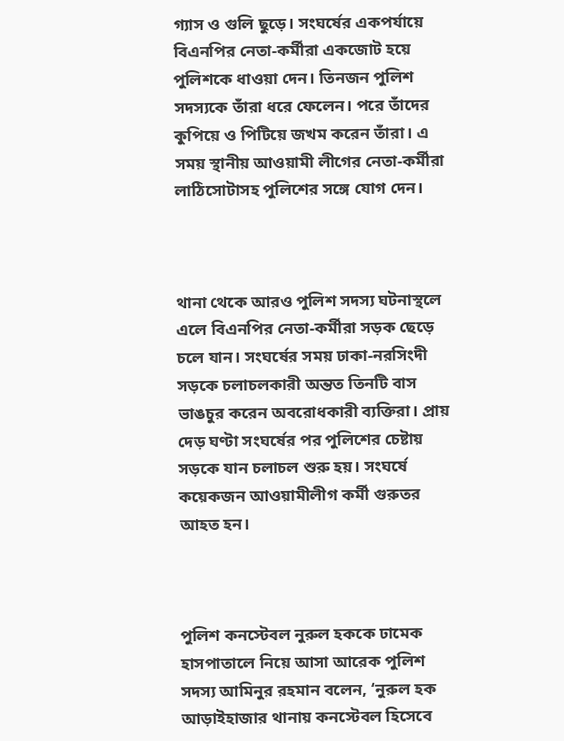গ্যাস ও গুলি ছুড়ে। সংঘর্ষের একপর্যায়ে বিএনপির নেতা-কর্মীরা একজোট হয়ে পুলিশকে ধাওয়া দেন। তিনজন পুলিশ সদস্যকে তাঁরা ধরে ফেলেন। পরে তাঁদের কুপিয়ে ও পিটিয়ে জখম করেন তাঁরা। এ সময় স্থানীয় আওয়ামী লীগের নেতা-কর্মীরা লাঠিসোটাসহ পুলিশের সঙ্গে যোগ দেন।



থানা থেকে আরও পুলিশ সদস্য ঘটনাস্থলে এলে বিএনপির নেতা-কর্মীরা সড়ক ছেড়ে চলে যান। সংঘর্ষের সময় ঢাকা-নরসিংদী সড়কে চলাচলকারী অন্তত তিনটি বাস ভাঙচুর করেন অবরোধকারী ব্যক্তিরা। প্রায় দেড় ঘণ্টা সংঘর্ষের পর পুলিশের চেষ্টায় সড়কে যান চলাচল শুরু হয়। সংঘর্ষে কয়েকজন আওয়ামীলীগ কর্মী গুরুতর আহত হন।



পুলিশ কনস্টেবল নুরুল হককে ঢামেক হাসপাতালে নিয়ে আসা আরেক পুলিশ সদস্য আমিনুর রহমান বলেন, ‘নুরুল হক আড়াইহাজার থানায় কনস্টেবল হিসেবে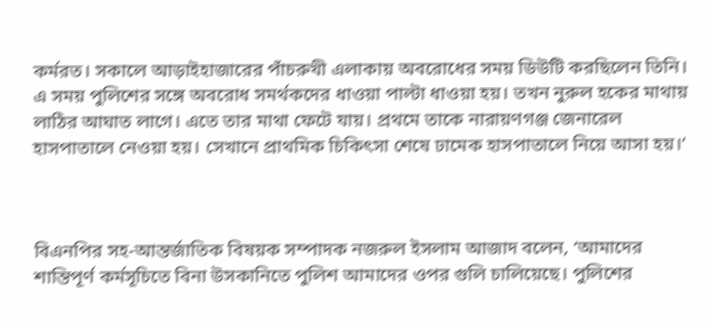কর্মরত। সকালে আড়াইহাজারের পাঁচরুখী এলাকায় অবরোধের সময় ডিউটি করছিলেন তিনি। এ সময় পুলিশের সঙ্গে অবরোধ সমর্থকদের ধাওয়া পাল্টা ধাওয়া হয়। তখন নুরুল হকের মাথায় লাঠির আঘাত লাগে। এতে তার মাথা ফেটে যায়। প্রথমে তাকে নারায়ণগঞ্জ জেনারেল হাসপাতালে নেওয়া হয়। সেখানে প্রাথমিক চিকিৎসা শেষে ঢামেক হাসপাতালে নিয়ে আসা হয়।’



বিএনপির সহ-আন্তর্জাতিক বিষয়ক সম্পাদক নজরুল ইসলাম আজাদ বলেন, ‘আমাদের শান্তিপূর্ণ কর্মসূচিতে বিনা উসকানিতে পুলিশ আমাদের ওপর গুলি চালিয়েছে। পুলিশের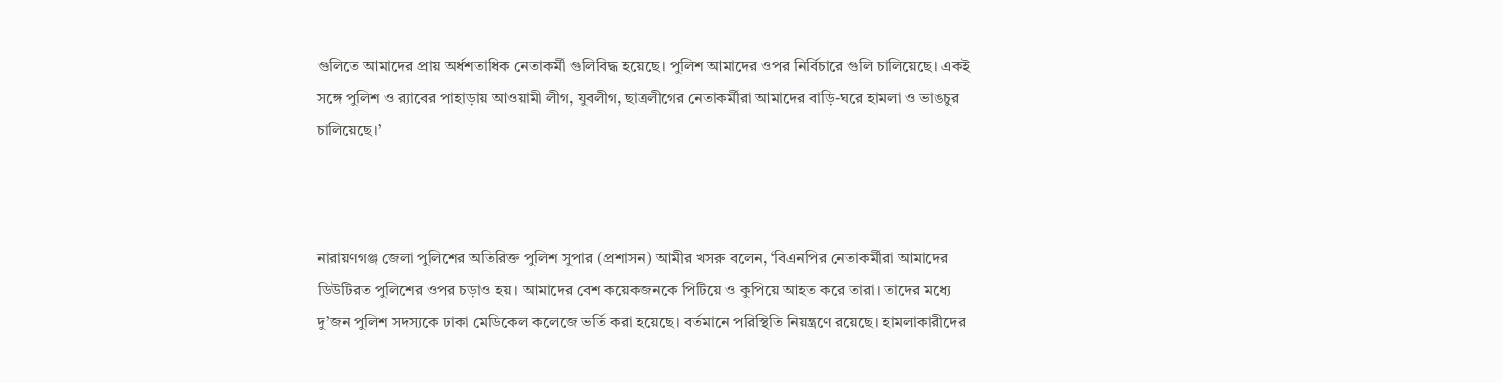গুলিতে আমাদের প্রায় অর্ধশতাধিক নেতাকর্মী গুলিবিদ্ধ হয়েছে। পুলিশ আমাদের ওপর নির্বিচারে গুলি চালিয়েছে। একই সঙ্গে পুলিশ ও র‌্যাবের পাহাড়ায় আওয়ামী লীগ, যুবলীগ, ছাত্রলীগের নেতাকর্মীরা আমাদের বাড়ি-ঘরে হামলা ও ভাঙচুর চালিয়েছে।’



নারায়ণগঞ্জ জেলা পুলিশের অতিরিক্ত পুলিশ সুপার (প্রশাসন) আমীর খসরু বলেন, ‘বিএনপির নেতাকর্মীরা আমাদের ডিউটিরত পুলিশের ওপর চড়াও হয়। আমাদের বেশ কয়েকজনকে পিটিয়ে ও কুপিয়ে আহত করে তারা। তাদের মধ্যে দু’জন পুলিশ সদস্যকে ঢাকা মেডিকেল কলেজে ভর্তি করা হয়েছে। বর্তমানে পরিস্থিতি নিয়ন্ত্রণে রয়েছে। হামলাকারীদের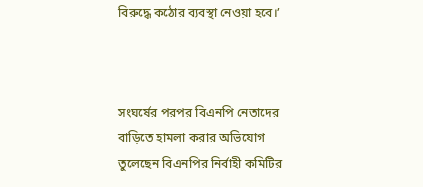বিরুদ্ধে কঠোর ব্যবস্থা নেওয়া হবে।’



সংঘর্ষের পরপর বিএনপি নেতাদের বাড়িতে হামলা করার অভিযোগ তুলেছেন বিএনপির নির্বাহী কমিটির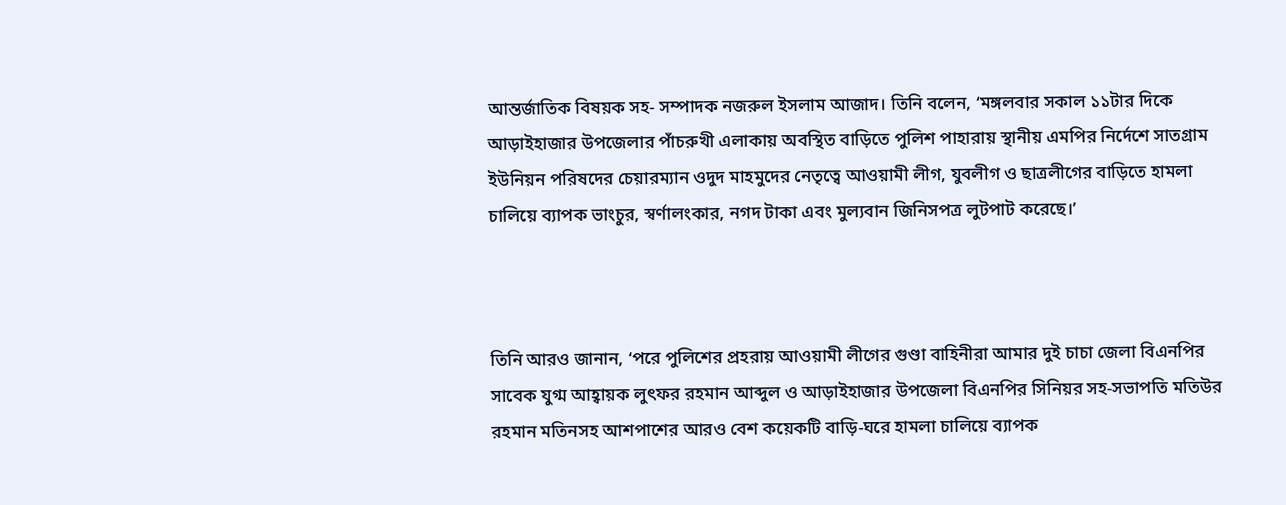আন্তর্জাতিক বিষয়ক সহ- সম্পাদক নজরুল ইসলাম আজাদ। তিনি বলেন, ‘মঙ্গলবার সকাল ১১টার দিকে আড়াইহাজার উপজেলার পাঁচরুখী এলাকায় অবস্থিত বাড়িতে পুলিশ পাহারায় স্থানীয় এমপির নির্দেশে সাতগ্রাম ইউনিয়ন পরিষদের চেয়ারম্যান ওদুদ মাহমুদের নেতৃত্বে আওয়ামী লীগ, যুবলীগ ও ছাত্রলীগের বাড়িতে হামলা চালিয়ে ব্যাপক ভাংচুর, স্বর্ণালংকার, নগদ টাকা এবং মুল্যবান জিনিসপত্র লুটপাট করেছে।’



তিনি আরও জানান, ‘পরে পুলিশের প্রহরায় আওয়ামী লীগের গুণ্ডা বাহিনীরা আমার দুই চাচা জেলা বিএনপির সাবেক যুগ্ম আহ্বায়ক লুৎফর রহমান আব্দুল ও আড়াইহাজার উপজেলা বিএনপির সিনিয়র সহ-সভাপতি মতিউর রহমান মতিনসহ আশপাশের আরও বেশ কয়েকটি বাড়ি-ঘরে হামলা চালিয়ে ব্যাপক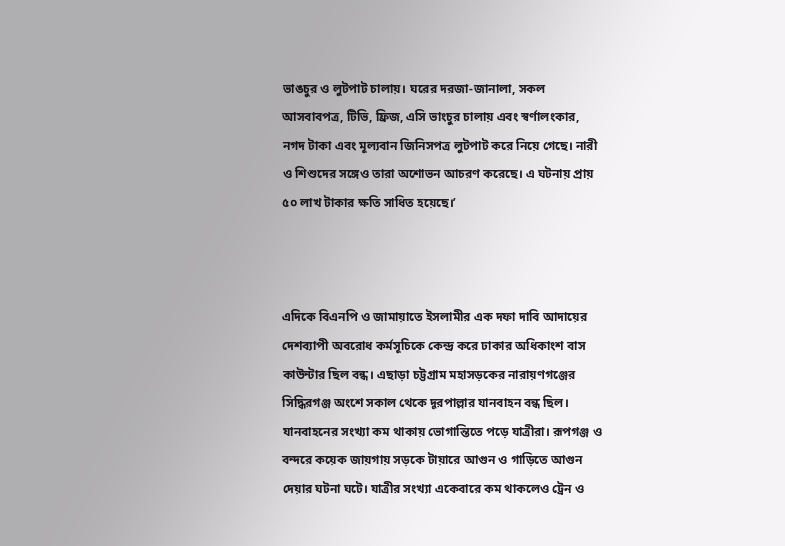ভাঙচুর ও লুটপাট চালায়। ঘরের দরজা-জানালা, সকল আসবাবপত্র, টিভি, ফ্রিজ, এসি ভাংচুর চালায় এবং স্বর্ণালংকার, নগদ টাকা এবং মূল্যবান জিনিসপত্র লুটপাট করে নিয়ে গেছে। নারী ও শিশুদের সঙ্গেও তারা অশোভন আচরণ করেছে। এ ঘটনায় প্রায় ৫০ লাখ টাকার ক্ষতি সাধিত হয়েছে।’



এদিকে বিএনপি ও জামায়াতে ইসলামীর এক দফা দাবি আদায়ের দেশব্যাপী অবরোধ কর্মসূচিকে কেন্দ্র করে ঢাকার অধিকাংশ বাস কাউন্টার ছিল বন্ধ। এছাড়া চট্টগ্রাম মহাসড়কের নারায়ণগঞ্জের সিদ্ধিরগঞ্জ অংশে সকাল থেকে দূরপাল্লার যানবাহন বন্ধ ছিল। যানবাহনের সংখ্যা কম থাকায় ভোগান্তিতে পড়ে যাত্রীরা। রূপগঞ্জ ও বন্দরে কয়েক জায়গায় সড়কে টায়ারে আগুন ও গাড়িতে আগুন দেয়ার ঘটনা ঘটে। যাত্রীর সংখ্যা একেবারে কম থাকলেও ট্রেন ও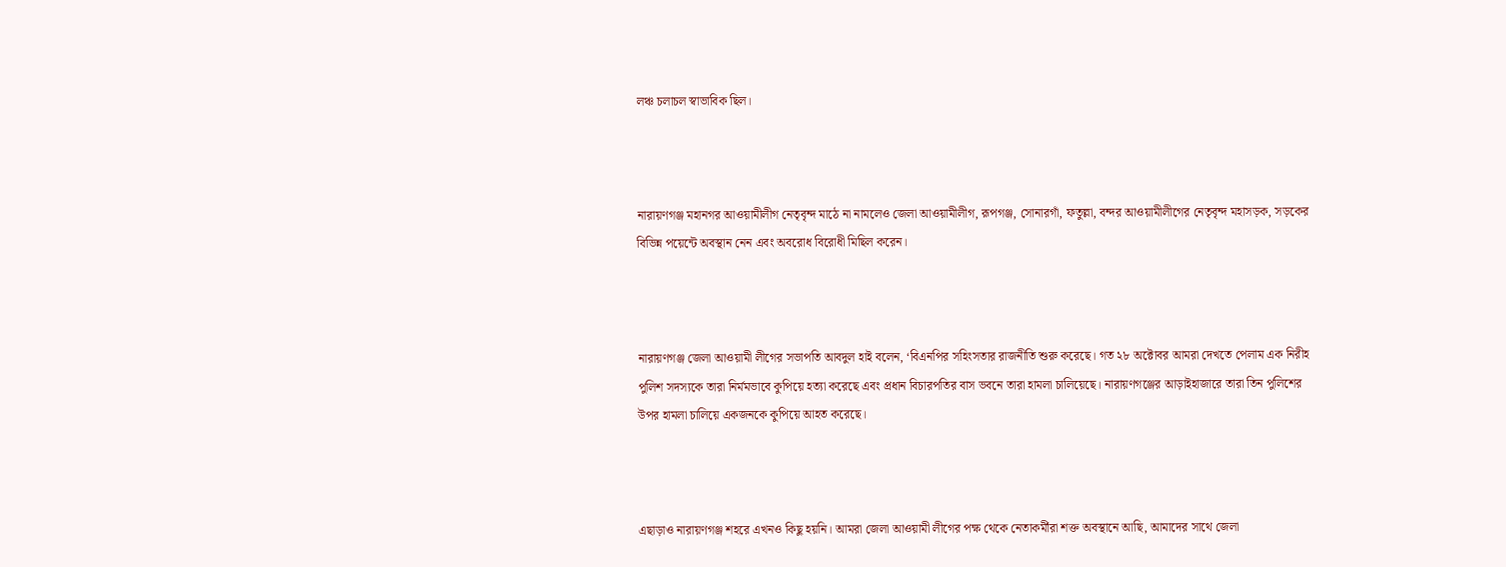লঞ্চ চলাচল স্বাভাবিক ছিল।



নারায়ণগঞ্জ মহানগর আওয়ামীলীগ নেতৃবৃন্দ মাঠে না নামলেও জেলা আওয়ামীলীগ, রূপগঞ্জ, সোনারগাঁ, ফতুল্লা, বন্দর আওয়ামীলীগের নেতৃবৃন্দ মহাসড়ক, সড়কের বিভিন্ন পয়েন্টে অবস্থান নেন এবং অবরোধ বিরোধী মিছিল করেন।



নারায়ণগঞ্জ জেলা আওয়ামী লীগের সভাপতি আবদুল হাই বলেন, ‘বিএনপির সহিংসতার রাজনীতি শুরু করেছে। গত ২৮ অক্টোবর আমরা দেখতে পেলাম এক নিরীহ পুলিশ সদস্যকে তারা নির্মমভাবে কুপিয়ে হত্যা করেছে এবং প্রধান বিচারপতির বাস ভবনে তারা হামলা চালিয়েছে। নারায়ণগঞ্জের আড়াইহাজারে তারা তিন পুলিশের উপর হামলা চালিয়ে একজনকে কুপিয়ে আহত করেছে।



এছাড়াও নারায়ণগঞ্জ শহরে এখনও কিছু হয়নি। আমরা জেলা আওয়ামী লীগের পক্ষ থেকে নেতাকর্মীরা শক্ত অবস্থানে আছি, আমাদের সাথে জেলা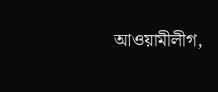আওয়ামীলীগ,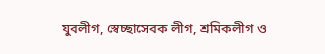যুবলীগ, স্বেচ্ছাসেবক লীগ, শ্রমিকলীগ ও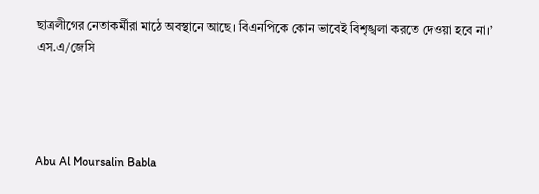ছাত্রলীগের নেতাকর্মীরা মাঠে অবস্থানে আছে। বিএনপিকে কোন ভাবেই বিশৃঙ্খলা করতে দেওয়া হবে না।’ এস.এ/জেসি




Abu Al Moursalin Babla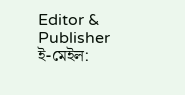Editor & Publisher
ই-মেইল: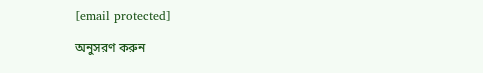[email protected]

অনুসরণ করুন